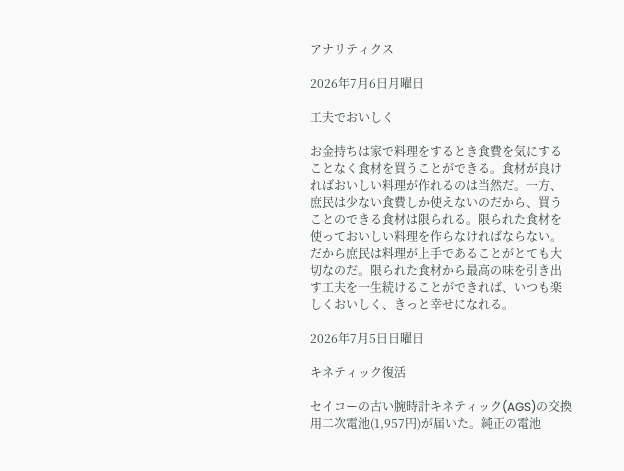アナリティクス

2026年7月6日月曜日

工夫でおいしく

お金持ちは家で料理をするとき食費を気にすることなく食材を買うことができる。食材が良ければおいしい料理が作れるのは当然だ。一方、庶民は少ない食費しか使えないのだから、買うことのできる食材は限られる。限られた食材を使っておいしい料理を作らなければならない。だから庶民は料理が上手であることがとても大切なのだ。限られた食材から最高の味を引き出す工夫を一生続けることができれば、いつも楽しくおいしく、きっと幸せになれる。

2026年7月5日日曜日

キネティック復活

セイコーの古い腕時計キネティック(AGS)の交換用二次電池(1,957円)が届いた。純正の電池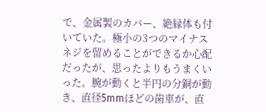で、金属製のカバー、絶縁体も付いていた。極小の3つのマイナスネジを留めることができるか心配だったが、思ったよりもうまくいった。腕が動くと半円の分銅が動き、直径5mmほどの歯車が、直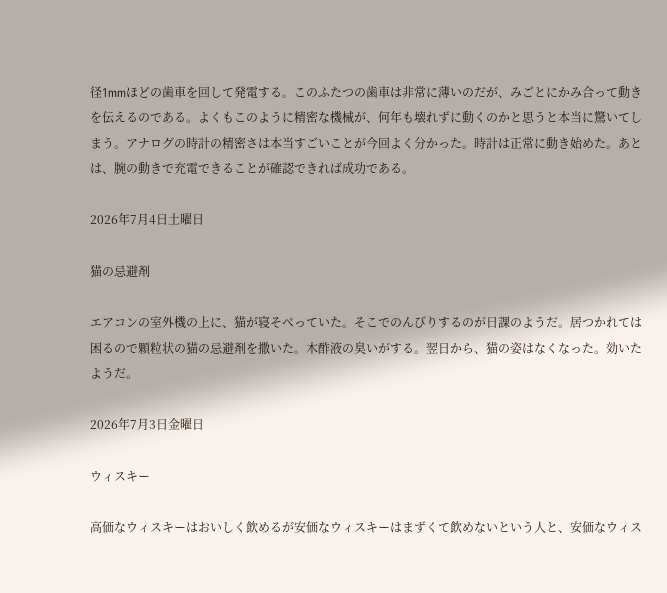径1mmほどの歯車を回して発電する。このふたつの歯車は非常に薄いのだが、みごとにかみ合って動きを伝えるのである。よくもこのように精密な機械が、何年も壊れずに動くのかと思うと本当に驚いてしまう。アナログの時計の精密さは本当すごいことが今回よく分かった。時計は正常に動き始めた。あとは、腕の動きで充電できることが確認できれば成功である。

2026年7月4日土曜日

猫の忌避剤

エアコンの室外機の上に、猫が寝そべっていた。そこでのんびりするのが日課のようだ。居つかれては困るので顆粒状の猫の忌避剤を撒いた。木酢液の臭いがする。翌日から、猫の姿はなくなった。効いたようだ。

2026年7月3日金曜日

ウィスキー

高価なウィスキーはおいしく飲めるが安価なウィスキーはまずくて飲めないという人と、安価なウィス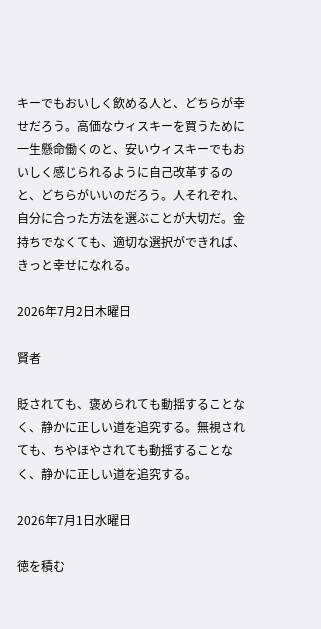キーでもおいしく飲める人と、どちらが幸せだろう。高価なウィスキーを買うために一生懸命働くのと、安いウィスキーでもおいしく感じられるように自己改革するのと、どちらがいいのだろう。人それぞれ、自分に合った方法を選ぶことが大切だ。金持ちでなくても、適切な選択ができれば、きっと幸せになれる。

2026年7月2日木曜日

賢者

貶されても、褒められても動揺することなく、静かに正しい道を追究する。無視されても、ちやほやされても動揺することなく、静かに正しい道を追究する。

2026年7月1日水曜日

徳を積む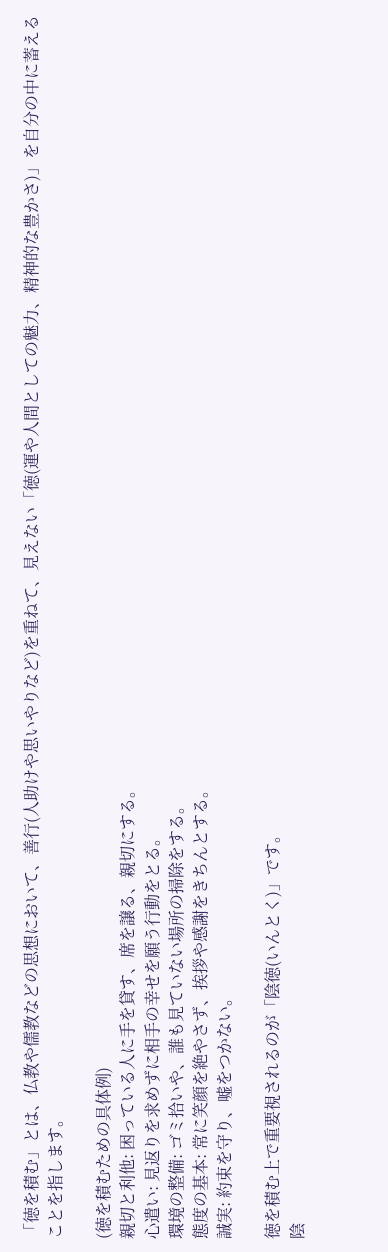「徳を積む」とは、仏教や儒教などの思想において、善行(人助けや思いやりなど)を重ねて、見えない「徳(運や人間としての魅力、精神的な豊かさ)」を自分の中に蓄えることを指します。

(徳を積むための具体例)
親切と利他: 困っている人に手を貸す、席を譲る、親切にする。
心遣い: 見返りを求めずに相手の幸せを願う行動をとる。
環境の整備: ゴミ拾いや、誰も見ていない場所の掃除をする。
態度の基本: 常に笑顔を絶やさず、挨拶や感謝をきちんとする。
誠実: 約束を守り、嘘をつかない。

徳を積む上で重要視されるのが「陰徳(いんとく)」です。
陰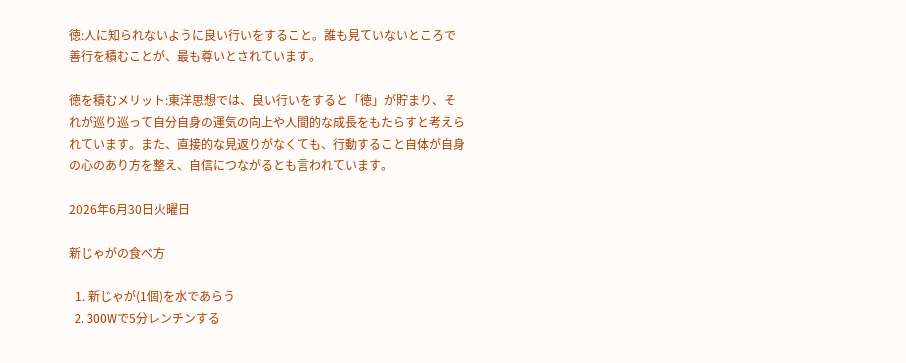徳:人に知られないように良い行いをすること。誰も見ていないところで善行を積むことが、最も尊いとされています。

徳を積むメリット:東洋思想では、良い行いをすると「徳」が貯まり、それが巡り巡って自分自身の運気の向上や人間的な成長をもたらすと考えられています。また、直接的な見返りがなくても、行動すること自体が自身の心のあり方を整え、自信につながるとも言われています。

2026年6月30日火曜日

新じゃがの食べ方

  1. 新じゃが(1個)を水であらう
  2. 300Wで5分レンチンする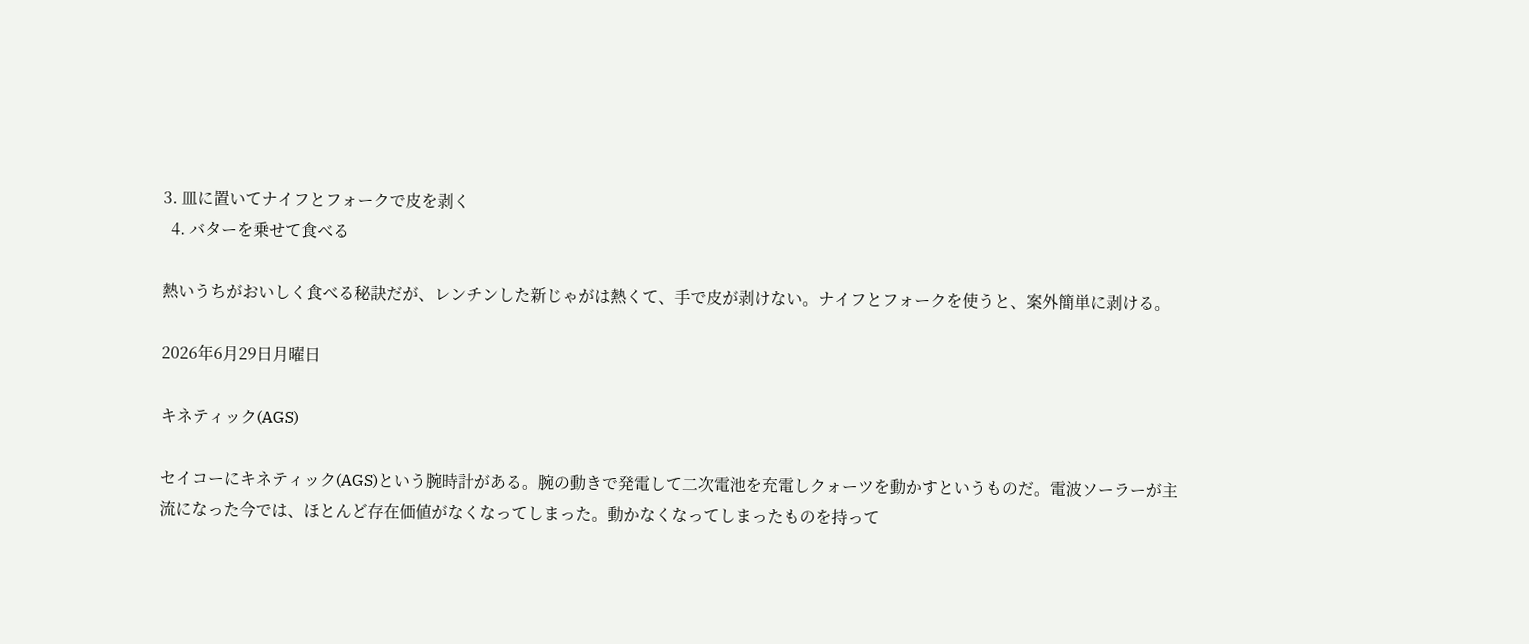3. 皿に置いてナイフとフォークで皮を剥く
  4. バターを乗せて食べる

熱いうちがおいしく食べる秘訣だが、レンチンした新じゃがは熱くて、手で皮が剥けない。ナイフとフォークを使うと、案外簡単に剥ける。

2026年6月29日月曜日

キネティック(AGS)

セイコーにキネティック(AGS)という腕時計がある。腕の動きで発電して二次電池を充電しクォーツを動かすというものだ。電波ソーラーが主流になった今では、ほとんど存在価値がなくなってしまった。動かなくなってしまったものを持って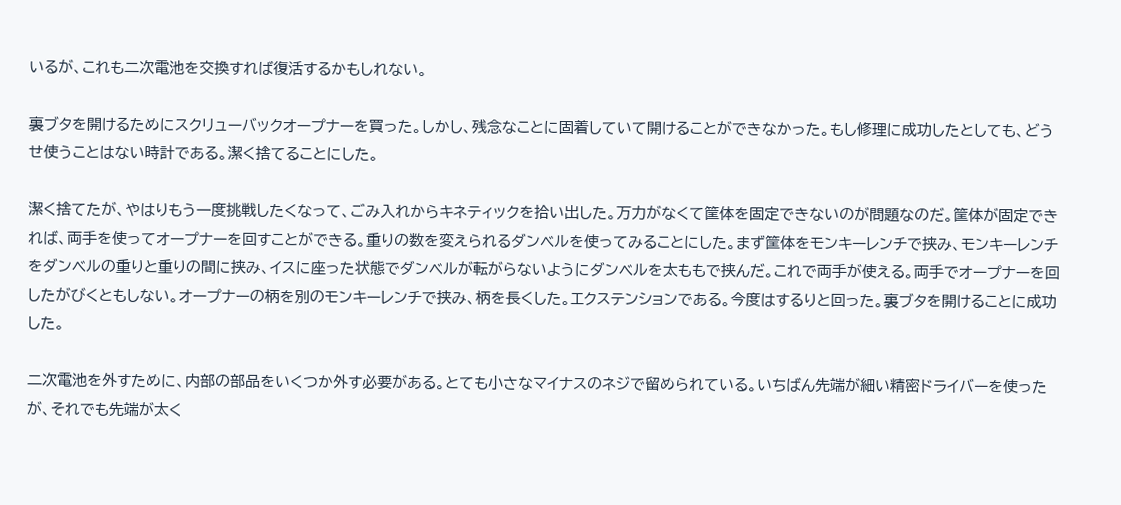いるが、これも二次電池を交換すれば復活するかもしれない。

裏ブタを開けるためにスクリューバックオープナーを買った。しかし、残念なことに固着していて開けることができなかった。もし修理に成功したとしても、どうせ使うことはない時計である。潔く捨てることにした。

潔く捨てたが、やはりもう一度挑戦したくなって、ごみ入れからキネティックを拾い出した。万力がなくて筐体を固定できないのが問題なのだ。筐体が固定できれば、両手を使ってオープナーを回すことができる。重りの数を変えられるダンベルを使ってみることにした。まず筐体をモンキーレンチで挟み、モンキーレンチをダンベルの重りと重りの間に挟み、イスに座った状態でダンベルが転がらないようにダンベルを太ももで挟んだ。これで両手が使える。両手でオープナーを回したがびくともしない。オープナーの柄を別のモンキーレンチで挟み、柄を長くした。エクステンションである。今度はするりと回った。裏ブタを開けることに成功した。

二次電池を外すために、内部の部品をいくつか外す必要がある。とても小さなマイナスのネジで留められている。いちばん先端が細い精密ドライバーを使ったが、それでも先端が太く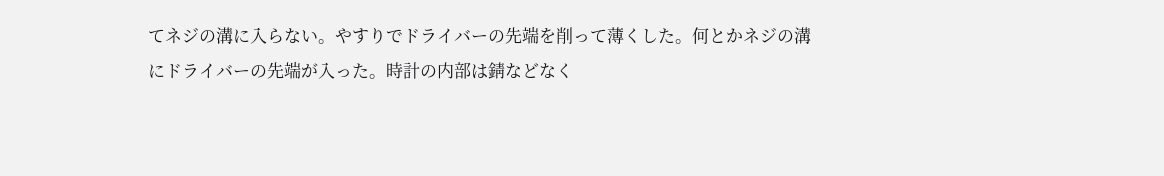てネジの溝に入らない。やすりでドライバーの先端を削って薄くした。何とかネジの溝にドライバーの先端が入った。時計の内部は錆などなく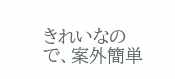きれいなので、案外簡単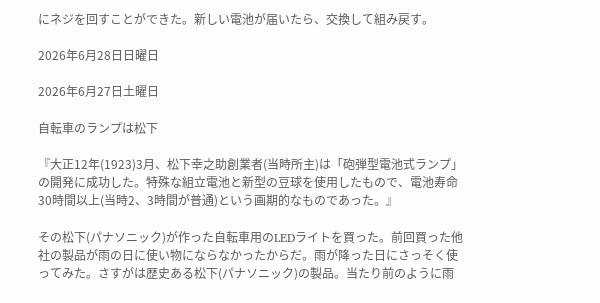にネジを回すことができた。新しい電池が届いたら、交換して組み戻す。

2026年6月28日日曜日

2026年6月27日土曜日

自転車のランプは松下

『大正12年(1923)3月、松下幸之助創業者(当時所主)は「砲弾型電池式ランプ」の開発に成功した。特殊な組立電池と新型の豆球を使用したもので、電池寿命30時間以上(当時2、3時間が普通)という画期的なものであった。』

その松下(パナソニック)が作った自転車用のLEDライトを買った。前回買った他社の製品が雨の日に使い物にならなかったからだ。雨が降った日にさっそく使ってみた。さすがは歴史ある松下(パナソニック)の製品。当たり前のように雨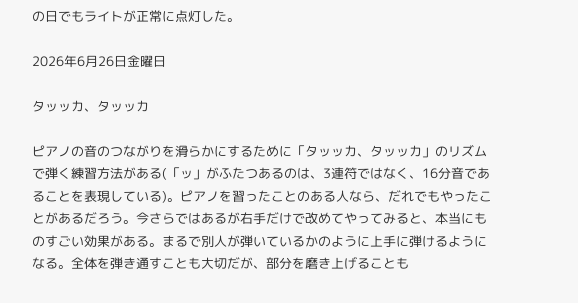の日でもライトが正常に点灯した。

2026年6月26日金曜日

タッッカ、タッッカ

ピアノの音のつながりを滑らかにするために「タッッカ、タッッカ」のリズムで弾く練習方法がある(「ッ」がふたつあるのは、3連符ではなく、16分音であることを表現している)。ピアノを習ったことのある人なら、だれでもやったことがあるだろう。今さらではあるが右手だけで改めてやってみると、本当にものすごい効果がある。まるで別人が弾いているかのように上手に弾けるようになる。全体を弾き通すことも大切だが、部分を磨き上げることも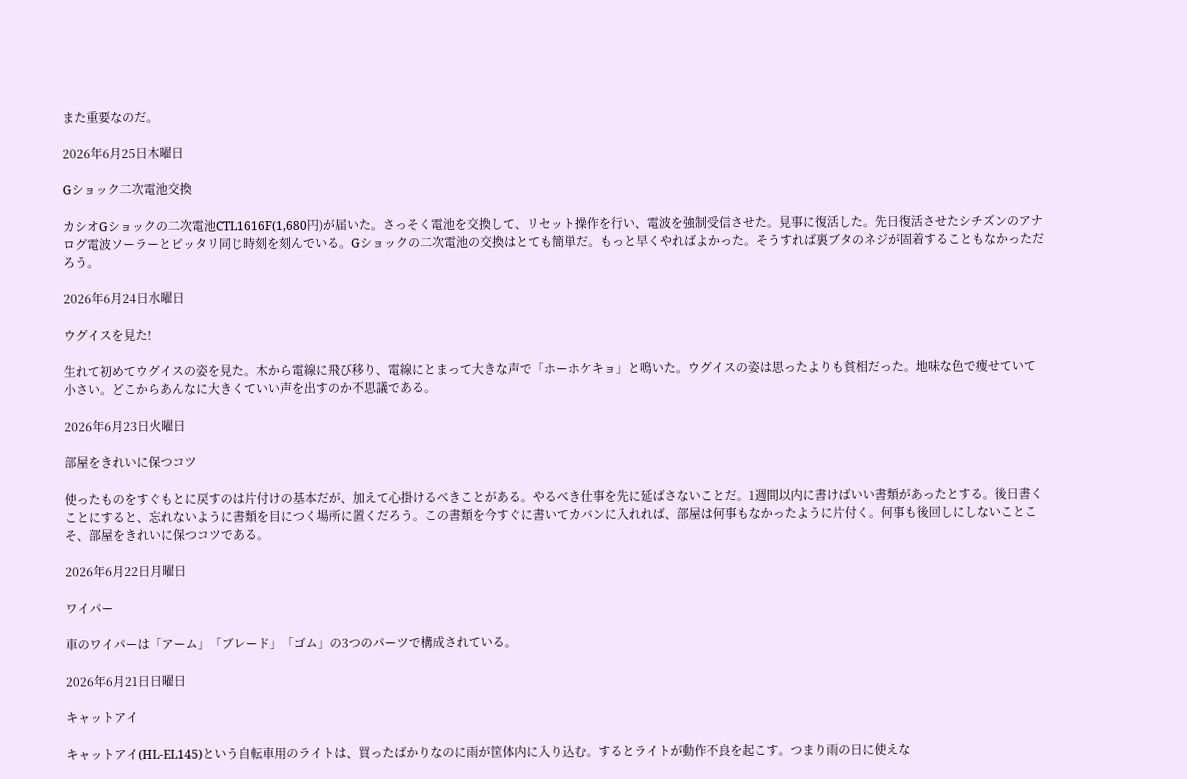また重要なのだ。

2026年6月25日木曜日

Gショック二次電池交換

カシオGショックの二次電池CTL1616F(1,680円)が届いた。さっそく電池を交換して、リセット操作を行い、電波を強制受信させた。見事に復活した。先日復活させたシチズンのアナログ電波ソーラーとピッタリ同じ時刻を刻んでいる。Gショックの二次電池の交換はとても簡単だ。もっと早くやればよかった。そうすれば裏ブタのネジが固着することもなかっただろう。

2026年6月24日水曜日

ウグイスを見た!

生れて初めてウグイスの姿を見た。木から電線に飛び移り、電線にとまって大きな声で「ホーホケキョ」と鳴いた。ウグイスの姿は思ったよりも貧相だった。地味な色で痩せていて小さい。どこからあんなに大きくていい声を出すのか不思議である。

2026年6月23日火曜日

部屋をきれいに保つコツ

使ったものをすぐもとに戻すのは片付けの基本だが、加えて心掛けるべきことがある。やるべき仕事を先に延ばさないことだ。1週間以内に書けばいい書類があったとする。後日書くことにすると、忘れないように書類を目につく場所に置くだろう。この書類を今すぐに書いてカバンに入れれば、部屋は何事もなかったように片付く。何事も後回しにしないことこそ、部屋をきれいに保つコツである。

2026年6月22日月曜日

ワイパー

車のワイパーは「アーム」「ブレード」「ゴム」の3つのパーツで構成されている。

2026年6月21日日曜日

キャットアイ

キャットアイ(HL-EL145)という自転車用のライトは、買ったばかりなのに雨が筐体内に入り込む。するとライトが動作不良を起こす。つまり雨の日に使えな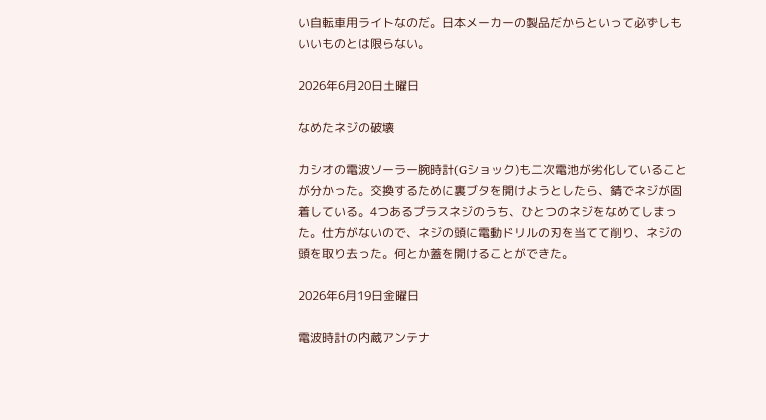い自転車用ライトなのだ。日本メーカーの製品だからといって必ずしもいいものとは限らない。

2026年6月20日土曜日

なめたネジの破壊

カシオの電波ソーラー腕時計(Gショック)も二次電池が劣化していることが分かった。交換するために裏ブタを開けようとしたら、錆でネジが固着している。4つあるプラスネジのうち、ひとつのネジをなめてしまった。仕方がないので、ネジの頭に電動ドリルの刃を当てて削り、ネジの頭を取り去った。何とか蓋を開けることができた。

2026年6月19日金曜日

電波時計の内蔵アンテナ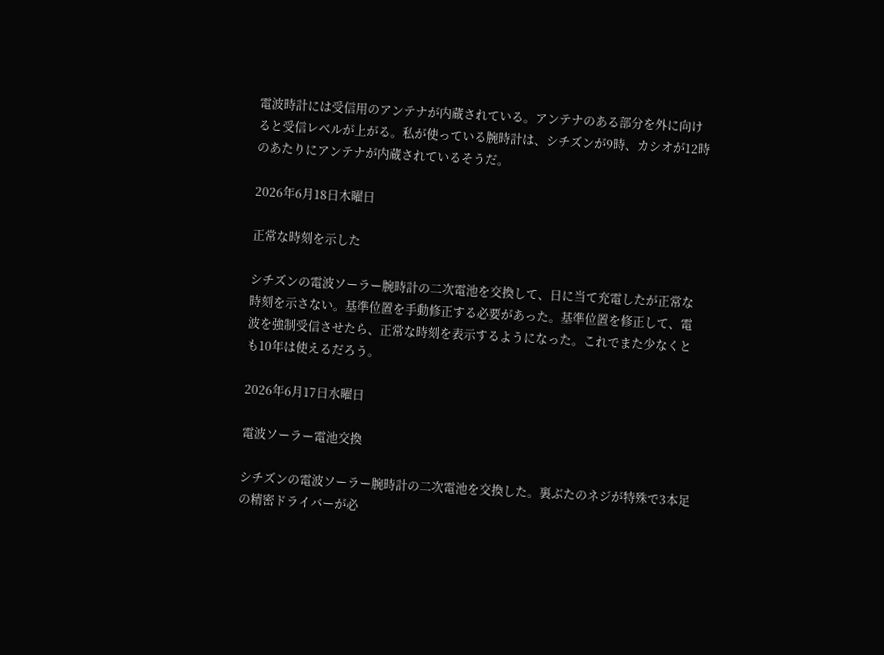電波時計には受信用のアンテナが内蔵されている。アンテナのある部分を外に向けると受信レベルが上がる。私が使っている腕時計は、シチズンが9時、カシオが12時のあたりにアンテナが内蔵されているそうだ。

2026年6月18日木曜日

正常な時刻を示した

シチズンの電波ソーラー腕時計の二次電池を交換して、日に当て充電したが正常な時刻を示さない。基準位置を手動修正する必要があった。基準位置を修正して、電波を強制受信させたら、正常な時刻を表示するようになった。これでまた少なくとも10年は使えるだろう。

2026年6月17日水曜日

電波ソーラー電池交換

シチズンの電波ソーラー腕時計の二次電池を交換した。裏ぶたのネジが特殊で3本足の精密ドライバーが必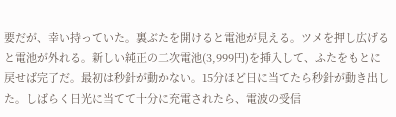要だが、幸い持っていた。裏ぶたを開けると電池が見える。ツメを押し広げると電池が外れる。新しい純正の二次電池(3,999円)を挿入して、ふたをもとに戻せば完了だ。最初は秒針が動かない。15分ほど日に当てたら秒針が動き出した。しばらく日光に当てて十分に充電されたら、電波の受信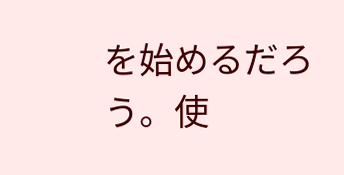を始めるだろう。使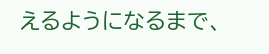えるようになるまで、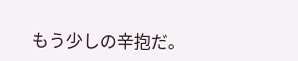もう少しの辛抱だ。